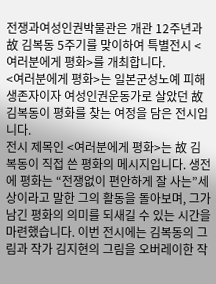전쟁과여성인권박물관은 개관 12주년과 故 김복동 5주기를 맞이하여 특별전시 <여러분에게 평화>를 개최합니다.
<여러분에게 평화>는 일본군성노예 피해생존자이자 여성인권운동가로 살았던 故 김복동이 평화를 찾는 여정을 담은 전시입니다.
전시 제목인 <여러분에게 평화>는 故 김복동이 직접 쓴 평화의 메시지입니다. 생전에 평화는 “전쟁없이 편안하게 잘 사는”세상이라고 말한 그의 활동을 돌아보며, 그가 남긴 평화의 의미를 되새길 수 있는 시간을 마련했습니다. 이번 전시에는 김복동의 그림과 작가 김지현의 그림을 오버레이한 작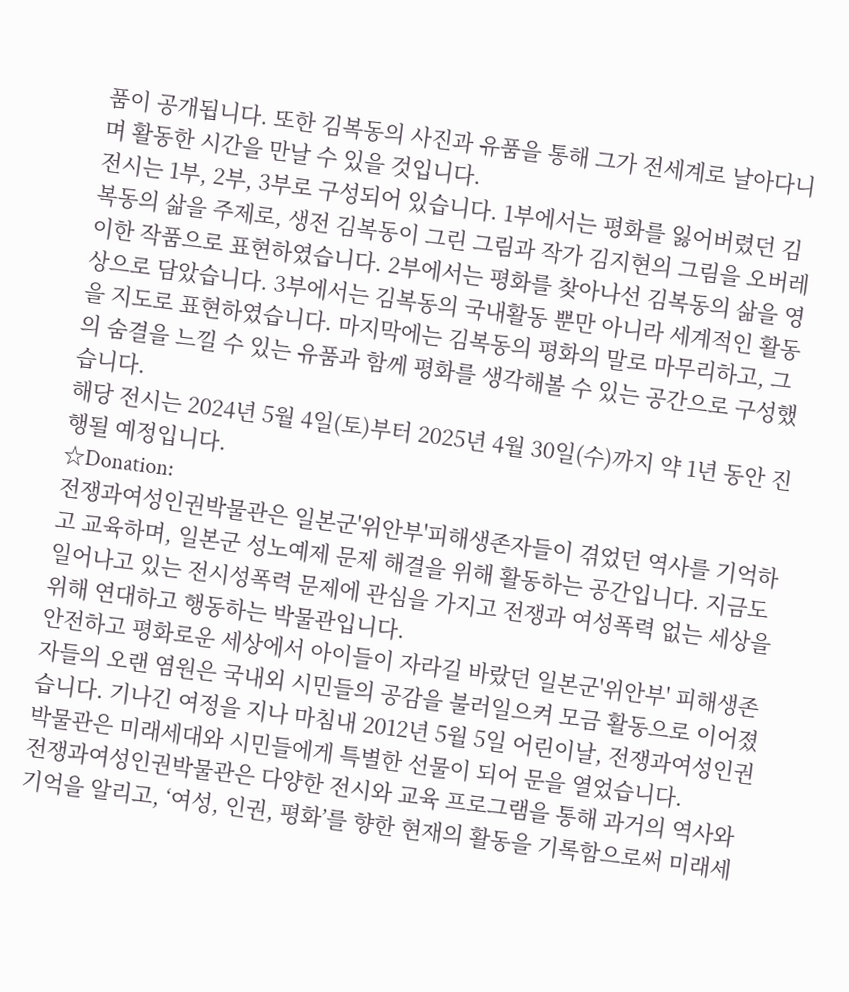품이 공개됩니다. 또한 김복동의 사진과 유품을 통해 그가 전세계로 날아다니며 활동한 시간을 만날 수 있을 것입니다.
전시는 1부, 2부, 3부로 구성되어 있습니다. 1부에서는 평화를 잃어버렸던 김복동의 삶을 주제로, 생전 김복동이 그린 그림과 작가 김지현의 그림을 오버레이한 작품으로 표현하였습니다. 2부에서는 평화를 찾아나선 김복동의 삶을 영상으로 담았습니다. 3부에서는 김복동의 국내활동 뿐만 아니라 세계적인 활동을 지도로 표현하였습니다. 마지막에는 김복동의 평화의 말로 마무리하고, 그의 숨결을 느낄 수 있는 유품과 함께 평화를 생각해볼 수 있는 공간으로 구성했습니다.
해당 전시는 2024년 5월 4일(토)부터 2025년 4월 30일(수)까지 약 1년 동안 진행될 예정입니다.
☆Donation:
전쟁과여성인권박물관은 일본군'위안부'피해생존자들이 겪었던 역사를 기억하고 교육하며, 일본군 성노예제 문제 해결을 위해 활동하는 공간입니다. 지금도 일어나고 있는 전시성폭력 문제에 관심을 가지고 전쟁과 여성폭력 없는 세상을 위해 연대하고 행동하는 박물관입니다.
안전하고 평화로운 세상에서 아이들이 자라길 바랐던 일본군'위안부' 피해생존자들의 오랜 염원은 국내외 시민들의 공감을 불러일으켜 모금 활동으로 이어졌습니다. 기나긴 여정을 지나 마침내 2012년 5월 5일 어린이날, 전쟁과여성인권박물관은 미래세대와 시민들에게 특별한 선물이 되어 문을 열었습니다.
전쟁과여성인권박물관은 다양한 전시와 교육 프로그램을 통해 과거의 역사와 기억을 알리고, ‘여성, 인권, 평화’를 향한 현재의 활동을 기록함으로써 미래세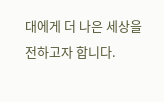대에게 더 나은 세상을 전하고자 합니다.